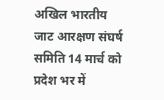अखिल भारतीय जाट आरक्षण संघर्ष समिति 14 मार्च को प्रदेश भर में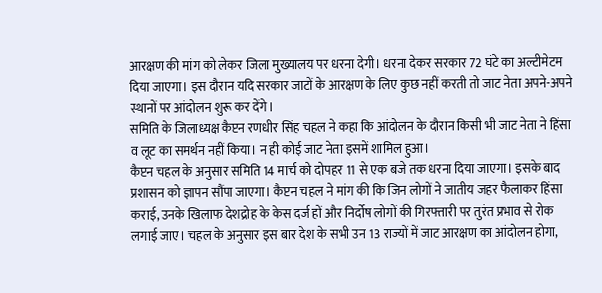आरक्षण की मांग को लेकर जिला मुख्यालय पर धरना देगी। धरना देकर सरकार 72 घंटे का अल्टीमेटम दिया जाएगा। इस दौरान यदि सरकार जाटों के आरक्षण के लिए कुछ नहीं करती तो जाट नेता अपने-अपने स्थानों पर आंदोलन शुरू कर देंगे।
समिति के जिलाध्यक्ष कैप्टन रणधीर सिंह चहल ने कहा कि आंदोलन के दौरान किसी भी जाट नेता ने हिंसा व लूट का समर्थन नहीं किया। न ही कोई जाट नेता इसमें शामिल हुआ।
कैप्टन चहल के अनुसार समिति 14 मार्च को दोपहर 11 से एक बजे तक धरना दिया जाएगा। इसके बाद प्रशासन को ज्ञापन सौंपा जाएगा। कैप्टन चहल ने मांग की कि जिन लोगों ने जातीय जहर फैलाकर हिंसा कराई, उनके खिलाफ देशद्रोह के केस दर्ज हों और निर्दोष लोगों की गिरफ्तारी पर तुरंत प्रभाव से रोक लगाई जाए। चहल के अनुसार इस बार देश के सभी उन 13 राज्यों में जाट आरक्षण का आंदोलन होगा,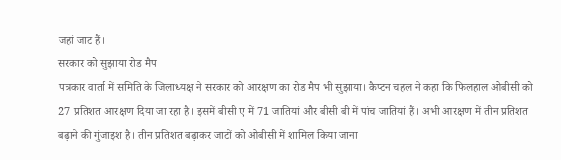जहां जाट हैं।
सरकार को सुझाया रोड मैप
पत्रकार वार्ता में समिति के जिलाध्यक्ष ने सरकार को आरक्षण का रोड मैप भी सुझाया। कैप्टन चहल ने कहा कि फिलहाल ओबीसी को 27 प्रतिशत आरक्षण दिया जा रहा है। इसमें बीसी ए में 71 जातियां और बीसी बी में पांच जातियां हैं। अभी आरक्षण में तीन प्रतिशत बढ़ाने की गुंजाइश है। तीन प्रतिशत बढ़ाकर जाटों को ओबीसी में शामिल किया जाना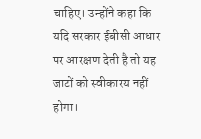चाहिए। उन्होंने कहा कि यदि सरकार ईबीसी आधार पर आरक्षण देती है तो यह जाटों को स्वीकारय नहीं होगा।